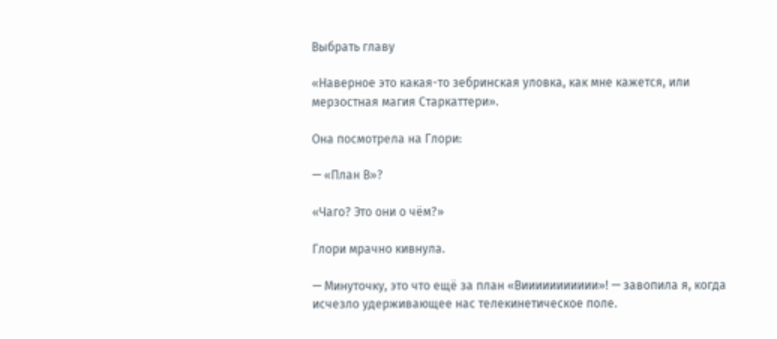Выбрать главу

«Наверное это какая-то зебринская уловка, как мне кажется, или мерзостная магия Старкаттери».

Она посмотрела на Глори:

— «План В»?

«Чаго? Это они о чём?»

Глори мрачно кивнула.

— Минуточку, это что ещё за план «Виииииииииии»! — завопила я, когда исчезло удерживающее нас телекинетическое поле.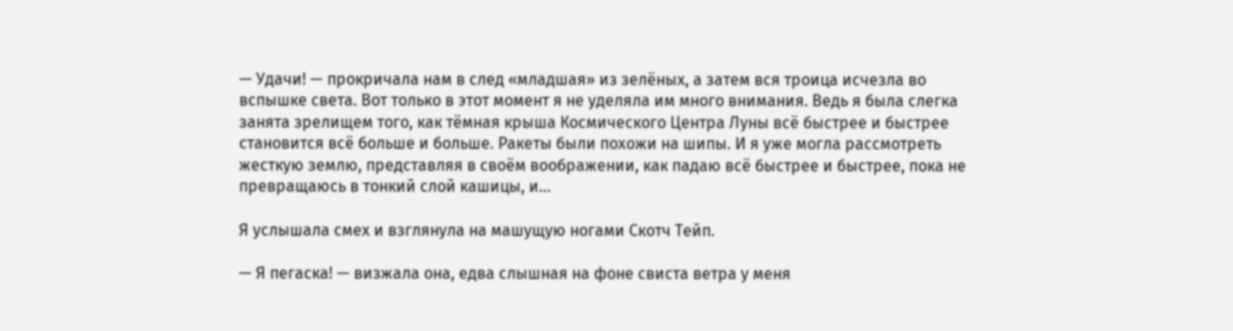— Удачи! — прокричала нам в след «младшая» из зелёных, а затем вся троица исчезла во вспышке света. Вот только в этот момент я не уделяла им много внимания. Ведь я была слегка занята зрелищем того, как тёмная крыша Космического Центра Луны всё быстрее и быстрее становится всё больше и больше. Ракеты были похожи на шипы. И я уже могла рассмотреть жесткую землю, представляя в своём воображении, как падаю всё быстрее и быстрее, пока не превращаюсь в тонкий слой кашицы, и…

Я услышала смех и взглянула на машущую ногами Скотч Тейп.

— Я пегаска! — визжала она, едва слышная на фоне свиста ветра у меня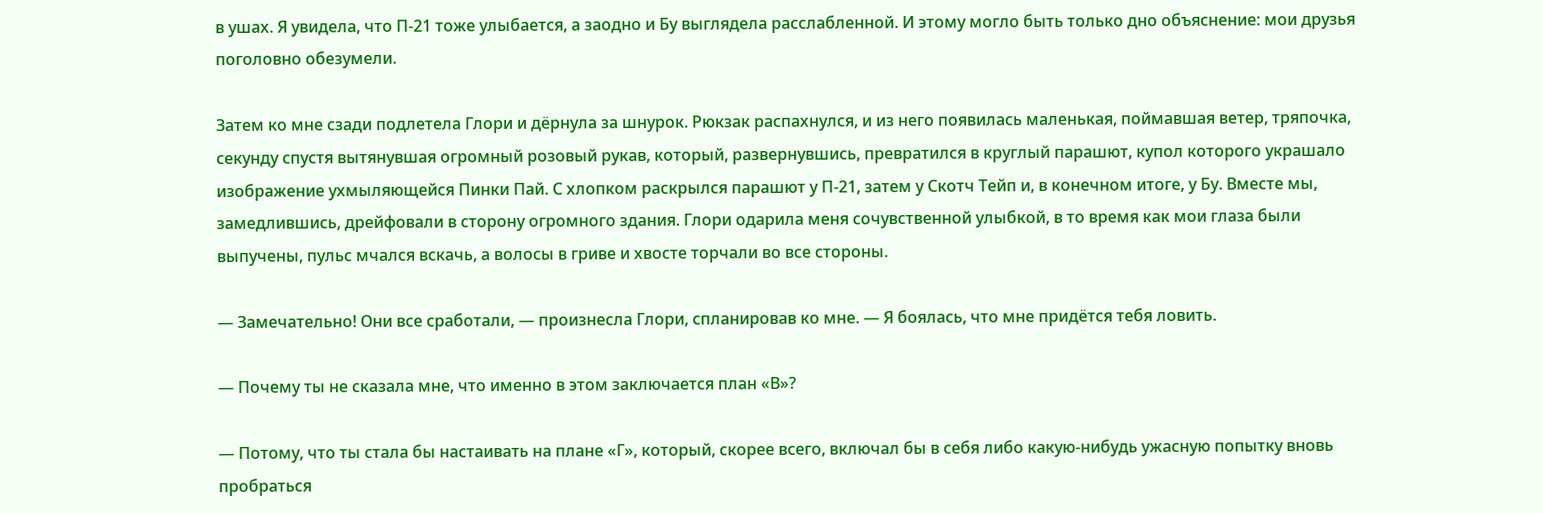в ушах. Я увидела, что П-21 тоже улыбается, а заодно и Бу выглядела расслабленной. И этому могло быть только дно объяснение: мои друзья поголовно обезумели.

Затем ко мне сзади подлетела Глори и дёрнула за шнурок. Рюкзак распахнулся, и из него появилась маленькая, поймавшая ветер, тряпочка, секунду спустя вытянувшая огромный розовый рукав, который, развернувшись, превратился в круглый парашют, купол которого украшало изображение ухмыляющейся Пинки Пай. С хлопком раскрылся парашют у П-21, затем у Скотч Тейп и, в конечном итоге, у Бу. Вместе мы, замедлившись, дрейфовали в сторону огромного здания. Глори одарила меня сочувственной улыбкой, в то время как мои глаза были выпучены, пульс мчался вскачь, а волосы в гриве и хвосте торчали во все стороны.

— Замечательно! Они все сработали, — произнесла Глори, спланировав ко мне. — Я боялась, что мне придётся тебя ловить.

— Почему ты не сказала мне, что именно в этом заключается план «В»?

— Потому, что ты стала бы настаивать на плане «Г», который, скорее всего, включал бы в себя либо какую-нибудь ужасную попытку вновь пробраться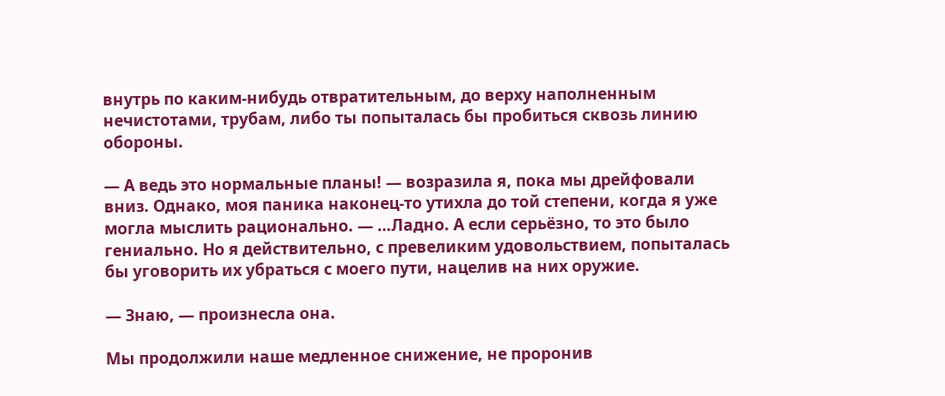внутрь по каким-нибудь отвратительным, до верху наполненным нечистотами, трубам, либо ты попыталась бы пробиться сквозь линию обороны.

— А ведь это нормальные планы! — возразила я, пока мы дрейфовали вниз. Однако, моя паника наконец-то утихла до той степени, когда я уже могла мыслить рационально. — …Ладно. А если серьёзно, то это было гениально. Но я действительно, с превеликим удовольствием, попыталась бы уговорить их убраться с моего пути, нацелив на них оружие.

— Знаю, — произнесла она.

Мы продолжили наше медленное снижение, не проронив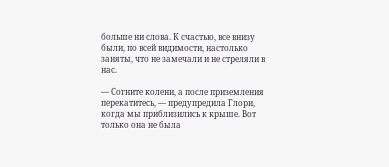больше ни слова. К счастью, все внизу были, по всей видимости, настолько заняты, что не замечали и не стреляли в нас.

— Согните колени, а после приземления перекатитесь, — предупредила Глори, когда мы приблизились к крыше. Вот только она не была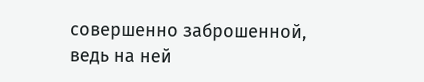совершенно заброшенной, ведь на ней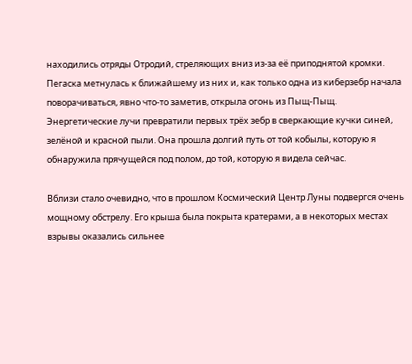находились отряды Отродий, стреляющих вниз из-за её приподнятой кромки. Пегаска метнулась к ближайшему из них и, как только одна из киберзебр начала поворачиваться, явно что-то заметив, открыла огонь из Пыщ-Пыщ. Энергетические лучи превратили первых трёх зебр в сверкающие кучки синей, зелёной и красной пыли. Она прошла долгий путь от той кобылы, которую я обнаружила прячущейся под полом, до той, которую я видела сейчас.

Вблизи стало очевидно, что в прошлом Космический Центр Луны подвергся очень мощному обстрелу. Его крыша была покрыта кратерами, а в некоторых местах взрывы оказались сильнее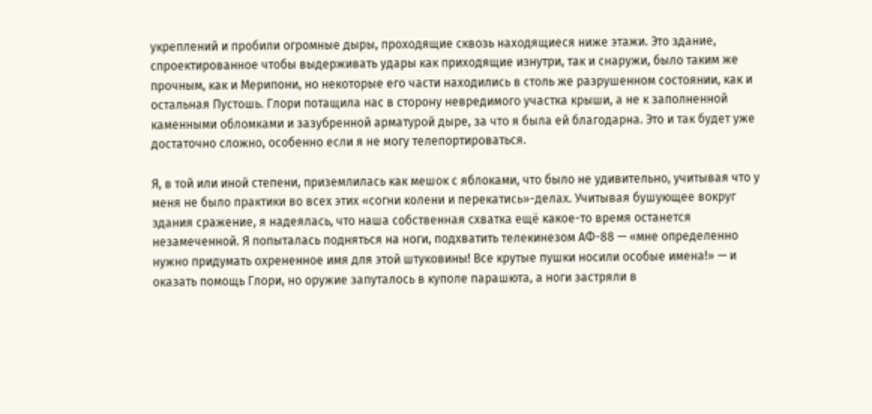укреплений и пробили огромные дыры, проходящие сквозь находящиеся ниже этажи. Это здание, спроектированное чтобы выдерживать удары как приходящие изнутри, так и снаружи, было таким же прочным, как и Мерипони, но некоторые его части находились в столь же разрушенном состоянии, как и остальная Пустошь. Глори потащила нас в сторону невредимого участка крыши, а не к заполненной каменными обломками и зазубренной арматурой дыре, за что я была ей благодарна. Это и так будет уже достаточно сложно, особенно если я не могу телепортироваться.

Я, в той или иной степени, приземлилась как мешок с яблоками, что было не удивительно, учитывая что у меня не было практики во всех этих «согни колени и перекатись»-делах. Учитывая бушующее вокруг здания сражение, я надеялась, что наша собственная схватка ещё какое-то время останется незамеченной. Я попыталась подняться на ноги, подхватить телекинезом АФ-88 — «мне определенно нужно придумать охрененное имя для этой штуковины! Все крутые пушки носили особые имена!» — и оказать помощь Глори, но оружие запуталось в куполе парашюта, а ноги застряли в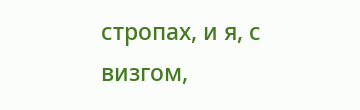стропах, и я, с визгом,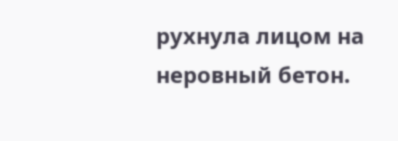рухнула лицом на неровный бетон.